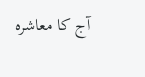آج کا معاشرہ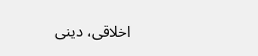اخلاقی، دینی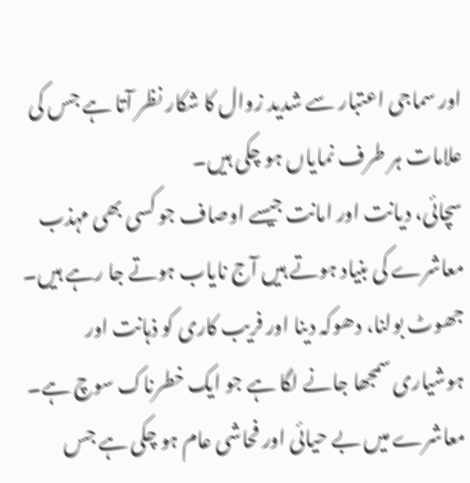اور سماجی اعتبار سے شدید زوال کا شکار نظر آتا ہے جس کی علامات ہر طرف نمایاں ہو چکی ہیں۔
سچائی، دیانت اور امانت جیسے اوصاف جو کسی بھی مہذب معاشرے کی بنیاد ہوتے ہیں آج نایاب ہوتے جا رہے ہیں۔
جھوٹ بولنا، دھوکہ دینا اور فریب کاری کو ذہانت اور ہوشیاری سمجھا جانے لگا ہے جو ایک خطرناک سوچ ہے۔
معاشرے میں بے حیائی اور فحاشی عام ہو چکی ہے جس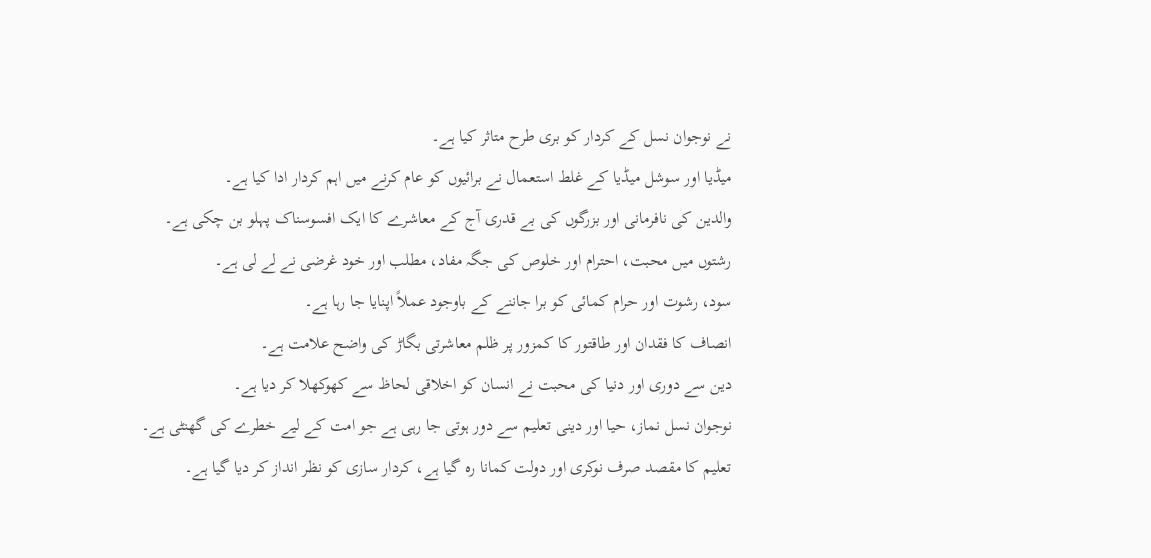نے نوجوان نسل کے کردار کو بری طرح متاثر کیا ہے۔
میڈیا اور سوشل میڈیا کے غلط استعمال نے برائیوں کو عام کرنے میں اہم کردار ادا کیا ہے۔
والدین کی نافرمانی اور بزرگوں کی بے قدری آج کے معاشرے کا ایک افسوسناک پہلو بن چکی ہے۔
رشتوں میں محبت، احترام اور خلوص کی جگہ مفاد، مطلب اور خود غرضی نے لے لی ہے۔
سود، رشوت اور حرام کمائی کو برا جاننے کے باوجود عملاً اپنایا جا رہا ہے۔
انصاف کا فقدان اور طاقتور کا کمزور پر ظلم معاشرتی بگاڑ کی واضح علامت ہے۔
دین سے دوری اور دنیا کی محبت نے انسان کو اخلاقی لحاظ سے کھوکھلا کر دیا ہے۔
نوجوان نسل نماز، حیا اور دینی تعلیم سے دور ہوتی جا رہی ہے جو امت کے لیے خطرے کی گھنٹی ہے۔
تعلیم کا مقصد صرف نوکری اور دولت کمانا رہ گیا ہے، کردار سازی کو نظر انداز کر دیا گیا ہے۔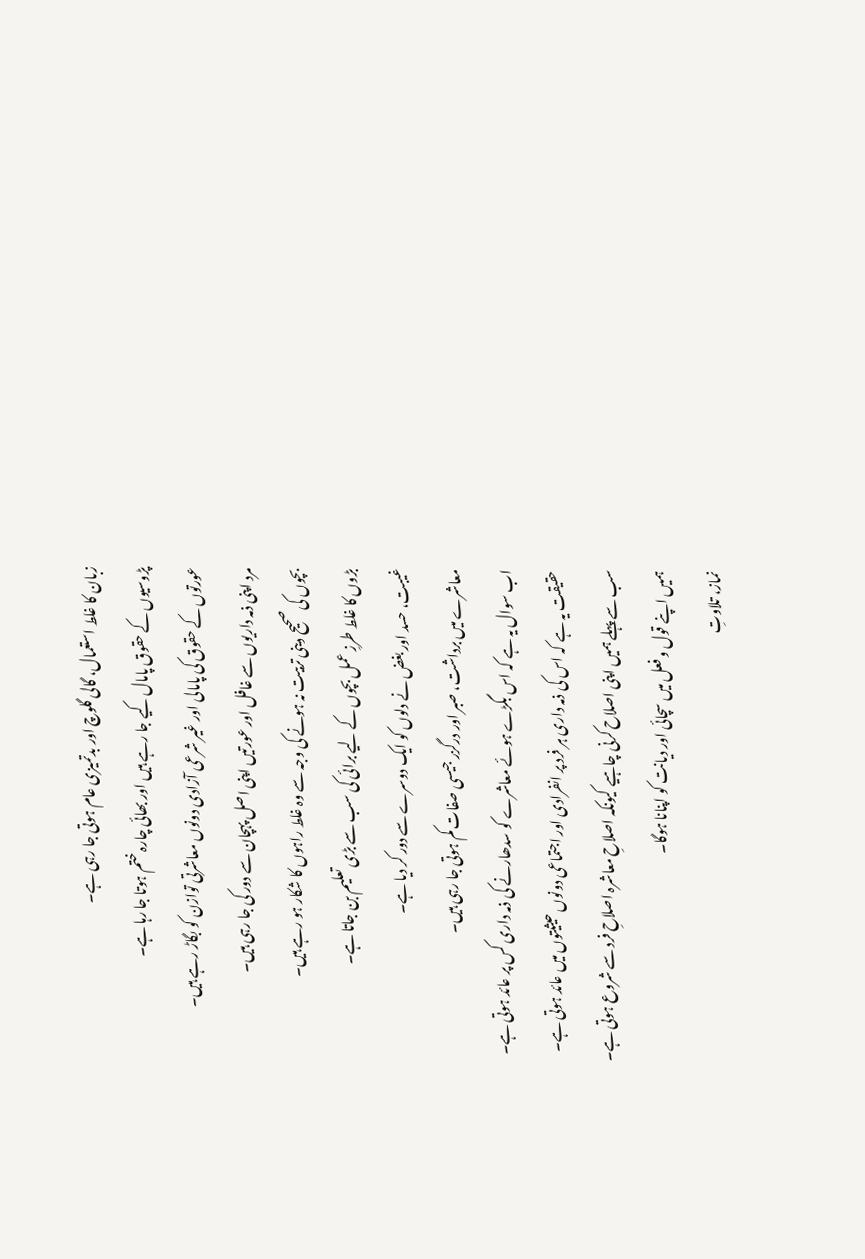زبان کا غلط استعمال، گالی گلوچ اور بدتمیزی عام ہوتی جا رہی ہے۔
پڑوسیوں کے حقوق پامال کیے جا رہے ہیں اور بھائی چارہ ختم ہوتا جا رہا ہے۔
عورتوں کے حقوق کی پامالی اور غیر شرعی آزادی دونوں معاشرتی توازن کو بگاڑ رہے ہیں۔
مرد اپنی ذمہ داریوں سے غافل اور عورتیں اپنی اصل پہچان سے دور کی جا رہی ہیں۔
بچوں کی صحیح دینی تربیت نہ ہونے کی وجہ سے وہ غلط راہوں کا شکار ہو رہے ہیں۔
بڑوں کا غلط طرزِ عمل بچوں کے لیے برائی کی سب سے بڑی تعلیم بن جاتا ہے۔
غیبت، حسد اور بغض نے دلوں کو ایک دوسرے سے دور کر دیا ہے۔
معاشرے میں برداشت، صبر اور درگزر جیسی صفات کم ہوتی جا رہی ہیں۔
اب سوال یہ ہے کہ اس بگڑے ہوئے معاشرے کو سدھارنے کی ذمہ داری کس پر عائد ہوتی ہے۔
حقیقت یہ ہے کہ اس کی ذمہ داری ہر فرد پر انفرادی اور اجتماعی دونوں حیثیتوں میں عائد ہوتی ہے۔
سب سے پہلے ہمیں اپنی اصلاح کرنی چاہیے کیونکہ اصلاحِ معاشرہ اصلاحِ فرد سے شروع ہوتی ہے۔
ہمیں اپنے قول و فعل میں سچائی اور دیانت کو اپنانا ہوگا۔
نماز، تلاوتِ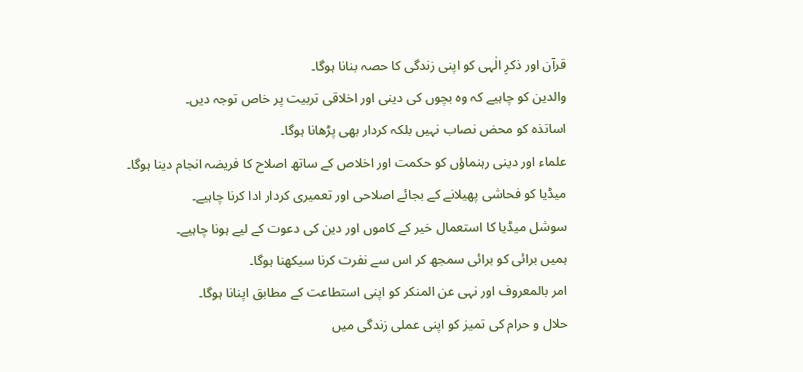قرآن اور ذکرِ الٰہی کو اپنی زندگی کا حصہ بنانا ہوگا۔
والدین کو چاہیے کہ وہ بچوں کی دینی اور اخلاقی تربیت پر خاص توجہ دیں۔
اساتذہ کو محض نصاب نہیں بلکہ کردار بھی پڑھانا ہوگا۔
علماء اور دینی رہنماؤں کو حکمت اور اخلاص کے ساتھ اصلاح کا فریضہ انجام دینا ہوگا۔
میڈیا کو فحاشی پھیلانے کے بجائے اصلاحی اور تعمیری کردار ادا کرنا چاہیے۔
سوشل میڈیا کا استعمال خیر کے کاموں اور دین کی دعوت کے لیے ہونا چاہیے۔
ہمیں برائی کو برائی سمجھ کر اس سے نفرت کرنا سیکھنا ہوگا۔
امر بالمعروف اور نہی عن المنکر کو اپنی استطاعت کے مطابق اپنانا ہوگا۔
حلال و حرام کی تمیز کو اپنی عملی زندگی میں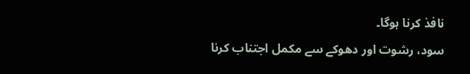نافذ کرنا ہوگا۔
سود، رشوت اور دھوکے سے مکمل اجتناب کرنا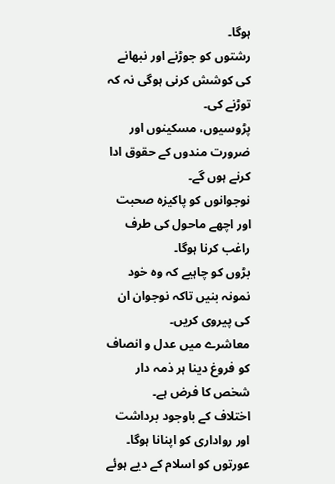ہوگا۔
رشتوں کو جوڑنے اور نبھانے کی کوشش کرنی ہوگی نہ کہ توڑنے کی۔
پڑوسیوں، مسکینوں اور ضرورت مندوں کے حقوق ادا کرنے ہوں گے۔
نوجوانوں کو پاکیزہ صحبت اور اچھے ماحول کی طرف راغب کرنا ہوگا۔
بڑوں کو چاہیے کہ وہ خود نمونہ بنیں تاکہ نوجوان ان کی پیروی کریں۔
معاشرے میں عدل و انصاف کو فروغ دینا ہر ذمہ دار شخص کا فرض ہے۔
اختلاف کے باوجود برداشت اور رواداری کو اپنانا ہوگا۔
عورتوں کو اسلام کے دیے ہوئے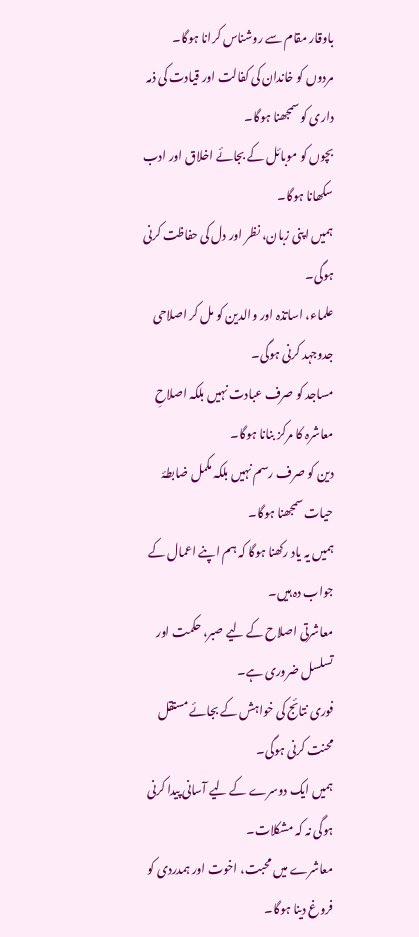باوقار مقام سے روشناس کرانا ہوگا۔
مردوں کو خاندان کی کفالت اور قیادت کی ذمہ داری کو سمجھنا ہوگا۔
بچوں کو موبائل کے بجائے اخلاق اور ادب سکھانا ہوگا۔
ہمیں اپنی زبان، نظر اور دل کی حفاظت کرنی ہوگی۔
علماء، اساتذہ اور والدین کو مل کر اصلاحی جدوجہد کرنی ہوگی۔
مساجد کو صرف عبادت نہیں بلکہ اصلاحِ معاشرہ کا مرکز بنانا ہوگا۔
دین کو صرف رسم نہیں بلکہ مکمل ضابطۂ حیات سمجھنا ہوگا۔
ہمیں یہ یاد رکھنا ہوگا کہ ہم اپنے اعمال کے جواب دہ ہیں۔
معاشرتی اصلاح کے لیے صبر، حکمت اور تسلسل ضروری ہے۔
فوری نتائج کی خواہش کے بجائے مستقل محنت کرنی ہوگی۔
ہمیں ایک دوسرے کے لیے آسانی پیدا کرنی ہوگی نہ کہ مشکلات۔
معاشرے میں محبت، اخوت اور ہمدردی کو فروغ دینا ہوگا۔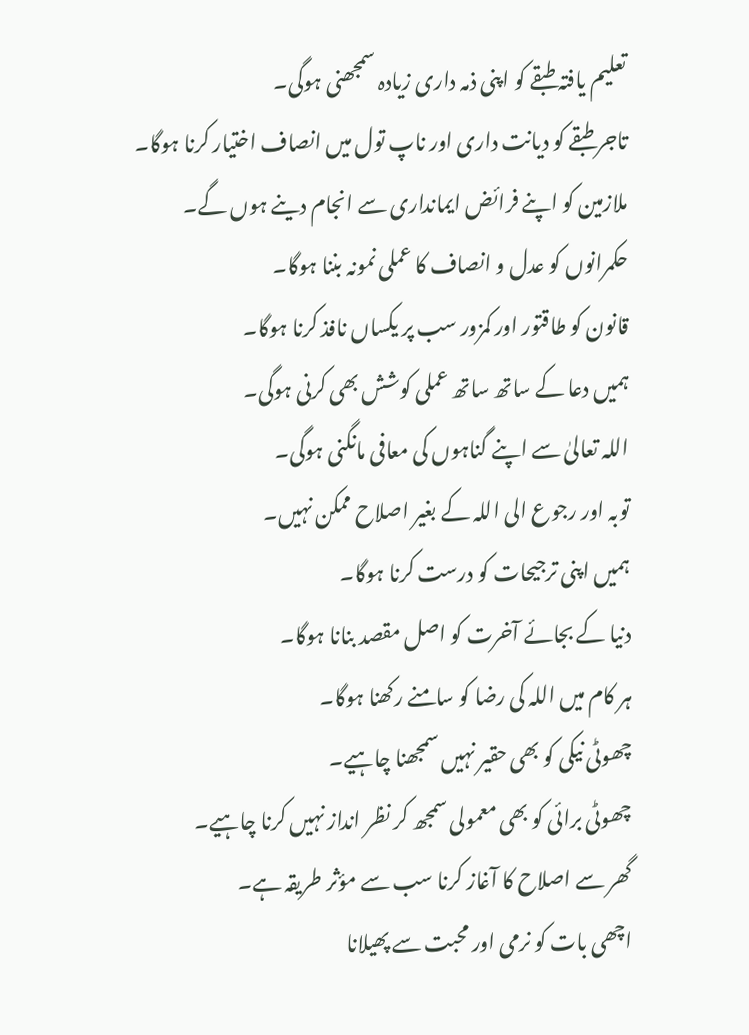تعلیم یافتہ طبقے کو اپنی ذمہ داری زیادہ سمجھنی ہوگی۔
تاجر طبقے کو دیانت داری اور ناپ تول میں انصاف اختیار کرنا ہوگا۔
ملازمین کو اپنے فرائض ایمانداری سے انجام دینے ہوں گے۔
حکمرانوں کو عدل و انصاف کا عملی نمونہ بننا ہوگا۔
قانون کو طاقتور اور کمزور سب پر یکساں نافذ کرنا ہوگا۔
ہمیں دعا کے ساتھ ساتھ عملی کوشش بھی کرنی ہوگی۔
اللہ تعالیٰ سے اپنے گناہوں کی معافی مانگنی ہوگی۔
توبہ اور رجوع الی اللہ کے بغیر اصلاح ممکن نہیں۔
ہمیں اپنی ترجیحات کو درست کرنا ہوگا۔
دنیا کے بجائے آخرت کو اصل مقصد بنانا ہوگا۔
ہر کام میں اللہ کی رضا کو سامنے رکھنا ہوگا۔
چھوٹی نیکی کو بھی حقیر نہیں سمجھنا چاہیے۔
چھوٹی برائی کو بھی معمولی سمجھ کر نظر انداز نہیں کرنا چاہیے۔
گھر سے اصلاح کا آغاز کرنا سب سے مؤثر طریقہ ہے۔
اچھی بات کو نرمی اور محبت سے پھیلانا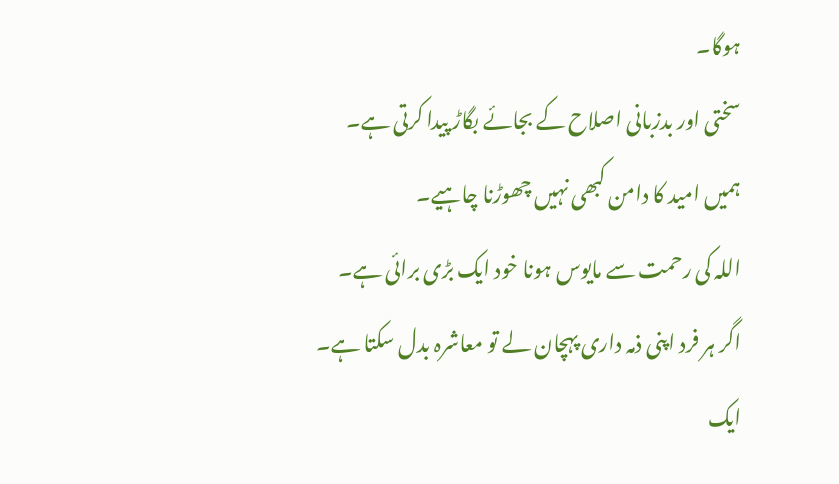ہوگا۔
سختی اور بدزبانی اصلاح کے بجائے بگاڑ پیدا کرتی ہے۔
ہمیں امید کا دامن کبھی نہیں چھوڑنا چاہیے۔
اللہ کی رحمت سے مایوس ہونا خود ایک بڑی برائی ہے۔
اگر ہر فرد اپنی ذمہ داری پہچان لے تو معاشرہ بدل سکتا ہے۔
ایک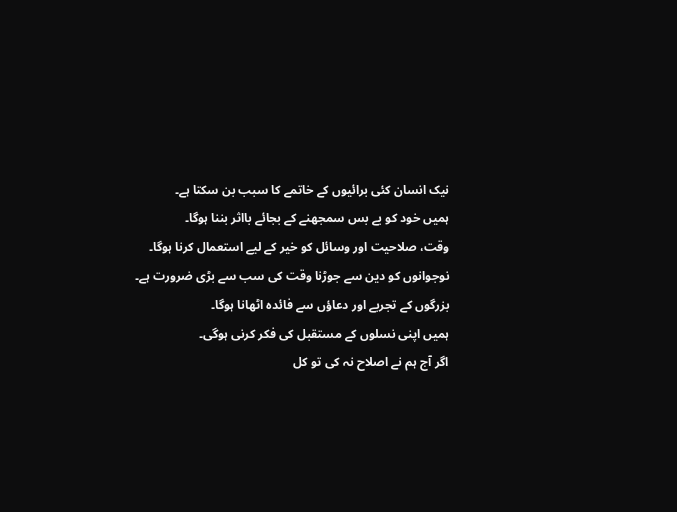نیک انسان کئی برائیوں کے خاتمے کا سبب بن سکتا ہے۔
ہمیں خود کو بے بس سمجھنے کے بجائے بااثر بننا ہوگا۔
وقت، صلاحیت اور وسائل کو خیر کے لیے استعمال کرنا ہوگا۔
نوجوانوں کو دین سے جوڑنا وقت کی سب سے بڑی ضرورت ہے۔
بزرگوں کے تجربے اور دعاؤں سے فائدہ اٹھانا ہوگا۔
ہمیں اپنی نسلوں کے مستقبل کی فکر کرنی ہوگی۔
اگر آج ہم نے اصلاح نہ کی تو کل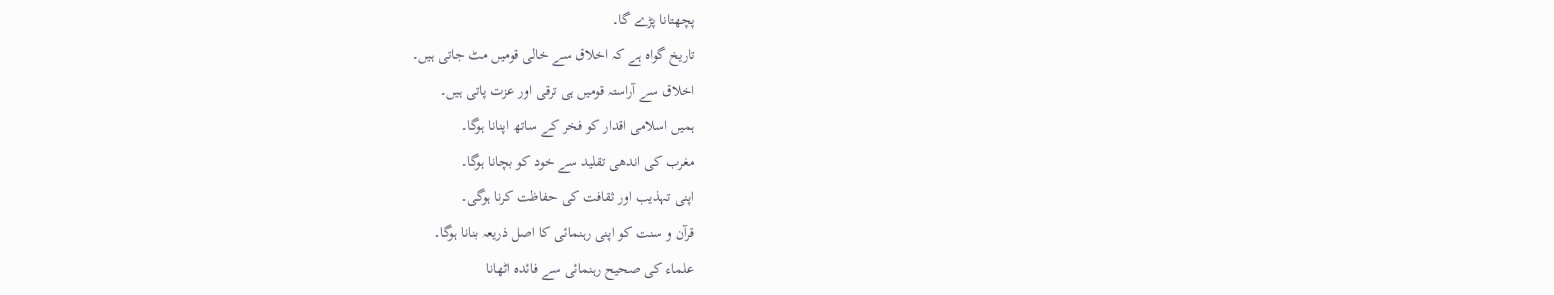پچھتانا پڑے گا۔
تاریخ گواہ ہے کہ اخلاق سے خالی قومیں مٹ جاتی ہیں۔
اخلاق سے آراستہ قومیں ہی ترقی اور عزت پاتی ہیں۔
ہمیں اسلامی اقدار کو فخر کے ساتھ اپنانا ہوگا۔
مغرب کی اندھی تقلید سے خود کو بچانا ہوگا۔
اپنی تہذیب اور ثقافت کی حفاظت کرنا ہوگی۔
قرآن و سنت کو اپنی رہنمائی کا اصل ذریعہ بنانا ہوگا۔
علماء کی صحیح رہنمائی سے فائدہ اٹھانا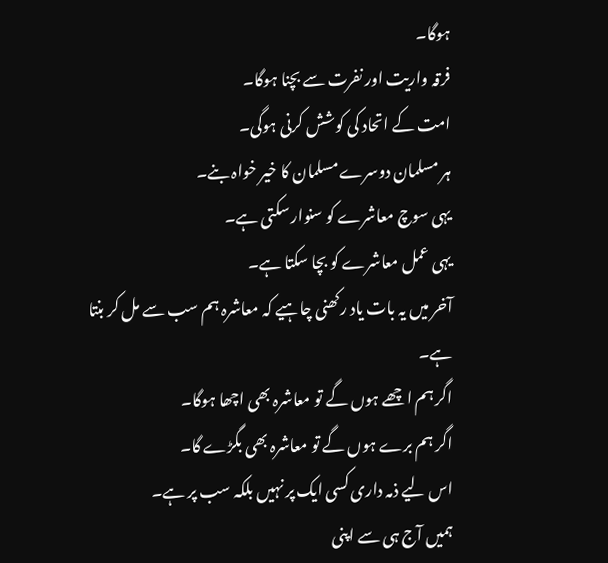ہوگا۔
فرقہ واریت اور نفرت سے بچنا ہوگا۔
امت کے اتحاد کی کوشش کرنی ہوگی۔
ہر مسلمان دوسرے مسلمان کا خیر خواہ بنے۔
یہی سوچ معاشرے کو سنوار سکتی ہے۔
یہی عمل معاشرے کو بچا سکتا ہے۔
آخر میں یہ بات یاد رکھنی چاہیے کہ معاشرہ ہم سب سے مل کر بنتا ہے۔
اگر ہم اچھے ہوں گے تو معاشرہ بھی اچھا ہوگا۔
اگر ہم برے ہوں گے تو معاشرہ بھی بگڑے گا۔
اس لیے ذمہ داری کسی ایک پر نہیں بلکہ سب پر ہے۔
ہمیں آج ہی سے اپنی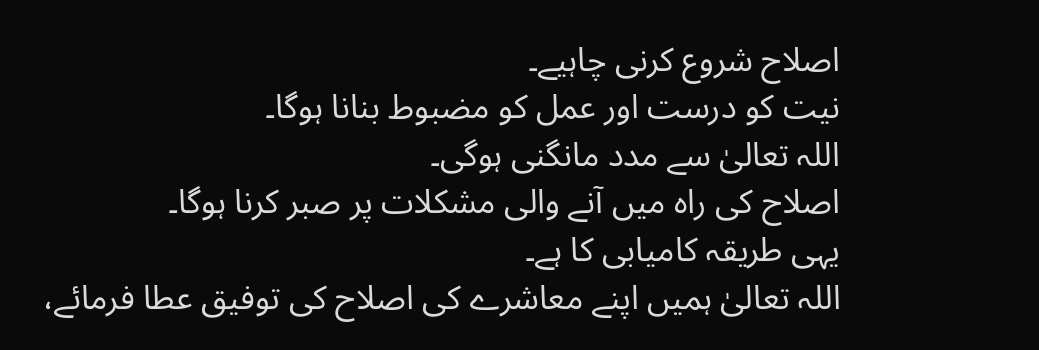اصلاح شروع کرنی چاہیے۔
نیت کو درست اور عمل کو مضبوط بنانا ہوگا۔
اللہ تعالیٰ سے مدد مانگنی ہوگی۔
اصلاح کی راہ میں آنے والی مشکلات پر صبر کرنا ہوگا۔
یہی طریقہ کامیابی کا ہے۔
اللہ تعالیٰ ہمیں اپنے معاشرے کی اصلاح کی توفیق عطا فرمائے،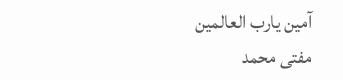آمین یارب العالمین
مفتی محمد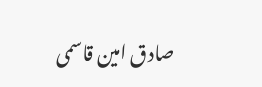صادق امین قاسمی